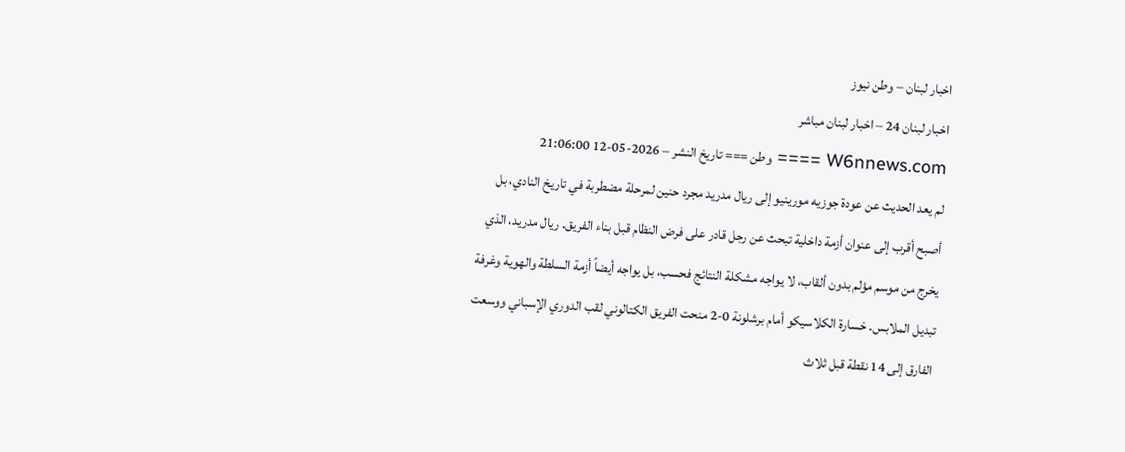اخبار لبنان – وطن نيوز
اخبار لبنان 24 – اخبار لبنان مباشر
W6nnews.com ==== وطن === تاريخ النشر – 2026-05-12 21:06:00
لم يعد الحديث عن عودة جوزيه مورينيو إلى ريال مدريد مجرد حنين لمرحلة مضطربة في تاريخ النادي، بل أصبح أقرب إلى عنوان أزمة داخلية تبحث عن رجل قادر على فرض النظام قبل بناء الفريق. ريال مدريد، الذي يخرج من موسم مؤلم بدون ألقاب، لا يواجه مشكلة النتائج فحسب، بل يواجه أيضاً أزمة السلطة والهوية وغرفة تبديل الملابس. خسارة الكلاسيكو أمام برشلونة 0-2 منحت الفريق الكتالوني لقب الدوري الإسباني ووسعت الفارق إلى 14 نقطة قبل ثلاث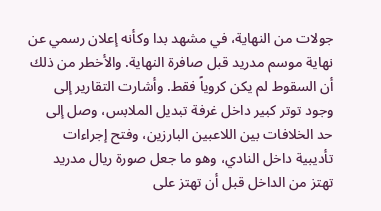جولات من النهاية، في مشهد بدا وكأنه إعلان رسمي عن نهاية موسم مدريد قبل صافرة النهاية. والأخطر من ذلك أن السقوط لم يكن كروياً فقط. وأشارت التقارير إلى وجود توتر كبير داخل غرفة تبديل الملابس، وصل إلى حد الخلافات بين اللاعبين البارزين، وفتح إجراءات تأديبية داخل النادي، وهو ما جعل صورة ريال مدريد تهتز من الداخل قبل أن تهتز على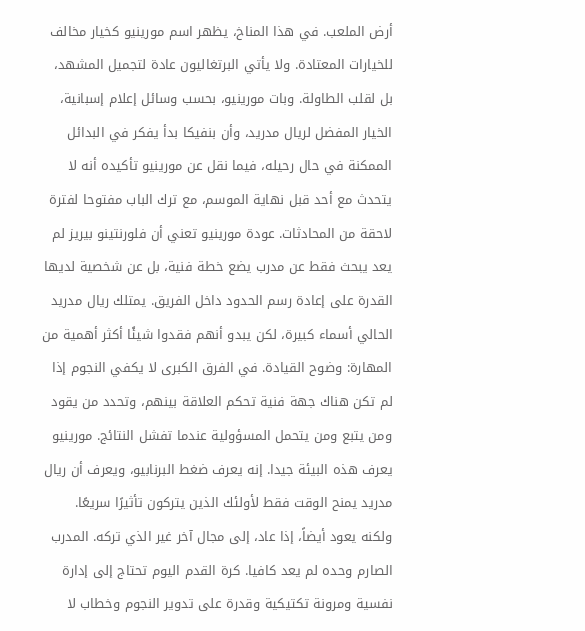أرض الملعب. في هذا المناخ، يظهر اسم مورينيو كخيار مخالف للخيارات المعتادة. ولا يأتي البرتغاليون عادة لتجميل المشهد، بل لقلب الطاولة. وبات مورينيو، بحسب وسائل إعلام إسبانية، الخيار المفضل لريال مدريد، وأن بنفيكا بدأ يفكر في البدائل الممكنة في حال رحيله، فيما نقل عن مورينيو تأكيده أنه لا يتحدث مع أحد قبل نهاية الموسم، مع ترك الباب مفتوحا لفترة لاحقة من المحادثات. عودة مورينيو تعني أن فلورنتينو بيريز لم يعد يبحث فقط عن مدرب يضع خطة فنية، بل عن شخصية لديها القدرة على إعادة رسم الحدود داخل الفريق. يمتلك ريال مدريد الحالي أسماء كبيرة، لكن يبدو أنهم فقدوا شيئًا أكثر أهمية من المهارة: وضوح القيادة. في الفرق الكبرى لا يكفي النجوم إذا لم تكن هناك جهة فنية تحكم العلاقة بينهم، وتحدد من يقود ومن يتبع ومن يتحمل المسؤولية عندما تفشل النتائج. مورينيو يعرف هذه البيئة جيدا. إنه يعرف ضغط البرنابيو، ويعرف أن ريال مدريد يمنح الوقت فقط لأولئك الذين يتركون تأثيرًا سريعًا. ولكنه يعود أيضاً، إذا عاد، إلى مجال آخر غير الذي تركه. المدرب الصارم وحده لم يعد كافيا. كرة القدم اليوم تحتاج إلى إدارة نفسية ومرونة تكتيكية وقدرة على تدوير النجوم وخطاب لا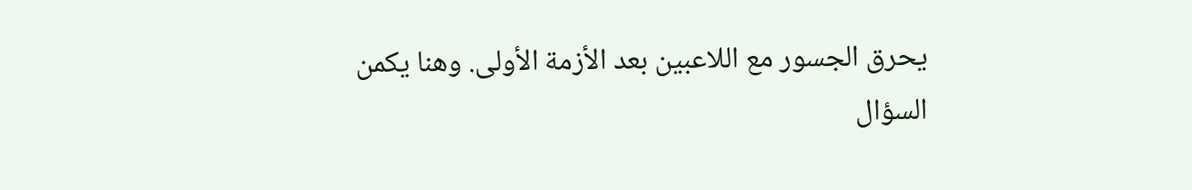يحرق الجسور مع اللاعبين بعد الأزمة الأولى. وهنا يكمن السؤال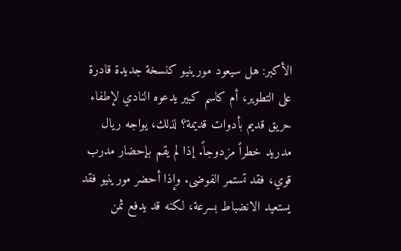الأكبر: هل سيعود مورينيو كنسخة جديدة قادرة على التطوير، أم كاسم كبير يدعوه النادي لإطفاء حريق قديم بأدوات قديمة؟ لذلك، يواجه ريال مدريد خطراً مزدوجاً. إذا لم يقم بإحضار مدرب قوي، فقد تستمر الفوضى. وإذا أحضر مورينيو فقد يستعيد الانضباط بسرعة، لكنه قد يدفع ثمن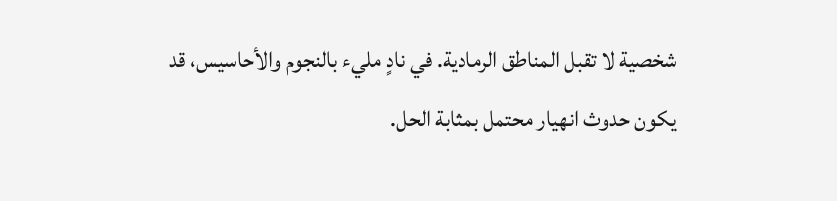شخصية لا تقبل المناطق الرمادية. في نادٍ مليء بالنجوم والأحاسيس، قد يكون حدوث انهيار محتمل بمثابة الحل.